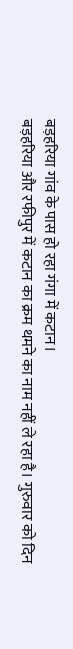बड़हरिया गांव के पास हो रहा गंगा में कटान।
बड़हरिया और रफीपुर में कटान का क्रम थमने का नाम नहीं ले रहा है। गुरुवार को दिन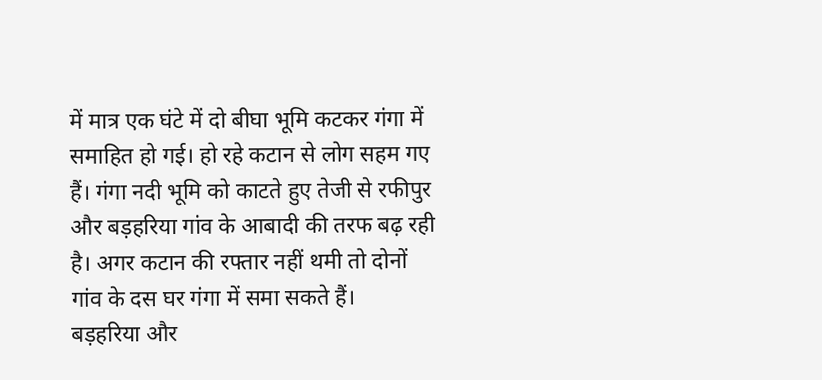में मात्र एक घंटे में दो बीघा भूमि कटकर गंगा में समाहित हो गई। हो रहे कटान से लोग सहम गए हैं। गंगा नदी भूमि को काटते हुए तेजी से रफीपुर और बड़हरिया गांव के आबादी की तरफ बढ़ रही है। अगर कटान की रफ्तार नहीं थमी तो दोनों गांव के दस घर गंगा में समा सकते हैं।
बड़हरिया और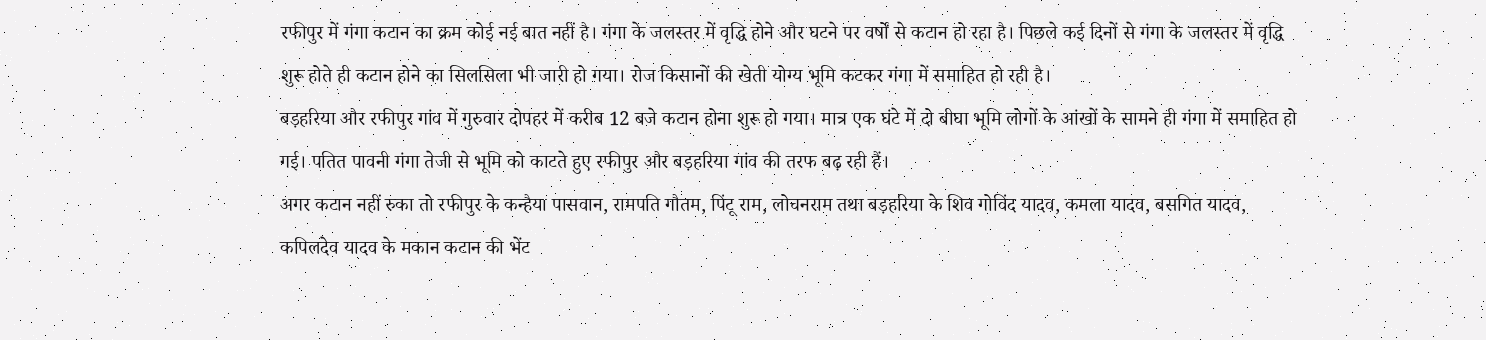रफीपुर में गंगा कटान का क्रम कोई नई बात नहीं है। गंगा के जलस्तर में वृद्धि होने और घटने पर वर्षों से कटान हो रहा है। पिछले कई दिनों से गंगा के जलस्तर में वृद्धि शुरू होते ही कटान होने का सिलसिला भी जारी हो गया। रोज किसानों की खेती योग्य भूमि कटकर गंगा में समाहित हो रही है।
बड़हरिया और रफीपुर गांव में गुरुवार दोपहर में करीब 12 बजे कटान होना शुरू हो गया। मात्र एक घंटे में दो बीघा भूमि लोगों के आंखों के सामने ही गंगा में समाहित हो गई। पतित पावनी गंगा तेजी से भूमि को काटते हुए रफीपुर और बड़हरिया गांव की तरफ बढ़ रही हैं।
अगर कटान नहीं रुका तो रफीपुर के कन्हैया पासवान, रामपति गौतम, पिंटू राम, लोचनराम तथा बड़हरिया के शिव गोविंद यादव, कमला यादव, बसगित यादव, कपिलदेव यादव के मकान कटान की भेंट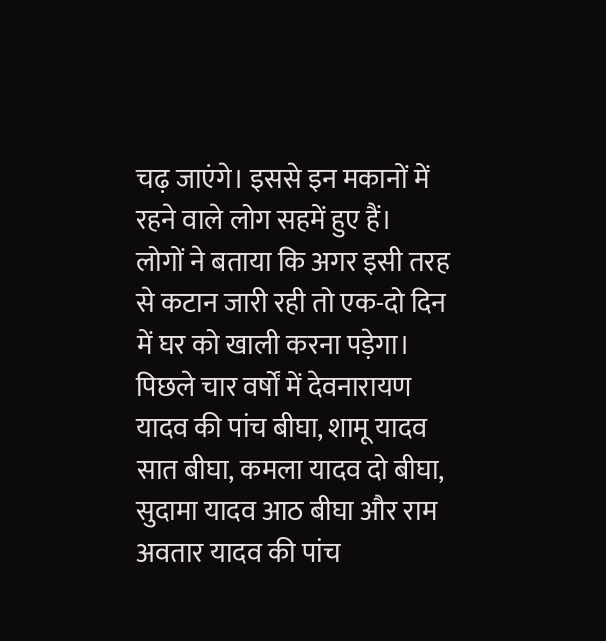चढ़ जाएंगे। इससे इन मकानों में रहने वाले लोग सहमें हुए हैं।
लोगों ने बताया कि अगर इसी तरह से कटान जारी रही तो एक-दो दिन में घर को खाली करना पड़ेगा। पिछले चार वर्षों में देवनारायण यादव की पांच बीघा, शामू यादव सात बीघा, कमला यादव दो बीघा, सुदामा यादव आठ बीघा और राम अवतार यादव की पांच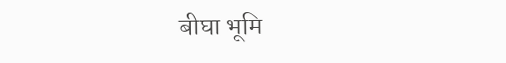बीघा भूमि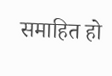समाहित हो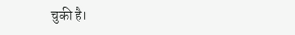चुकी है।